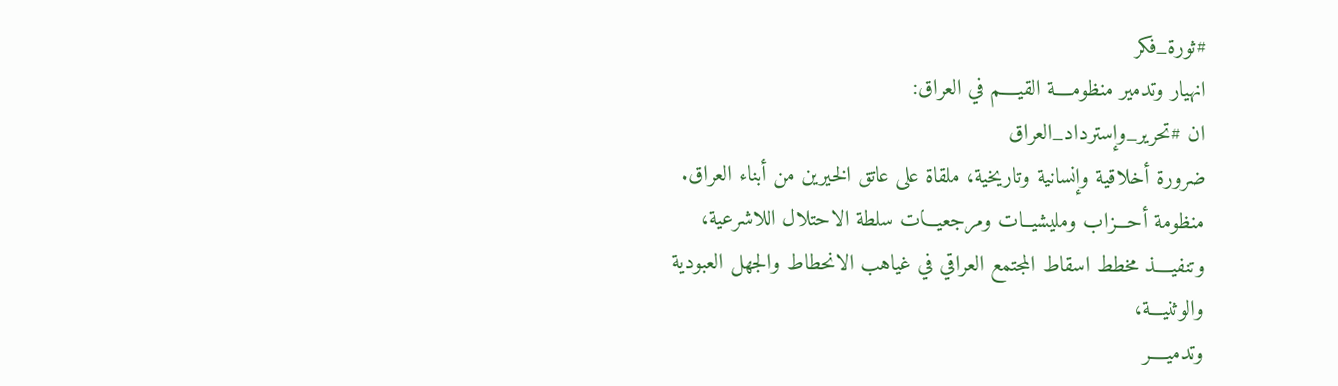#ثورة_فكر
انهيار وتدمير منظومــــة القيــــم في العراق:
ان #تحرير_وإسترداد_العراق
ضرورة أخلاقية وإنسانية وتاريخية، ملقاة على عاتق الخيرين من أبناء العراق.
منظومة أحـــزاب ومليشيــات ومرجعيـــات سلطة الاحتلال اللاشرعية،
وتنفيــــذ مخطط اسقاط المجتمع العراقي في غياهب الانحطاط والجهل العبودية والوثنيـــة،
وتدميــــر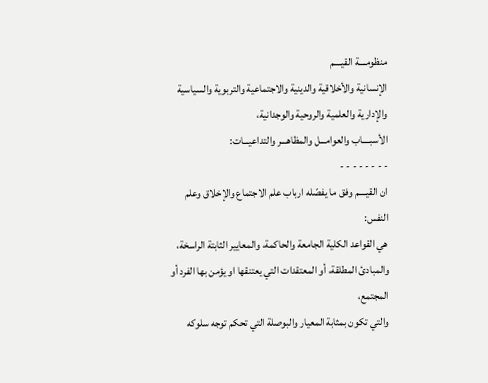منظومــــة القيــــم
الإنسانية والأخلاقية والدينية والاجتماعية والتربوية والسياسية والإدارية والعلمية والروحية والوجدانية،
الأسبــــاب والعوامـــل والمظاهـــر والتداعيـــات:
- - - - - - - -
ان القيــــم وفق ما يفصّله ارباب علم الاجتماع والإخلاق وعلم النفس:
هي القواعد الكلية الجامعة والحاكمة، والمعايير الثابتة الراسخة، والمبادئ المطلقة، أو المعتقدات التي يعتنقها او يؤمن بها الفرد أو المجتمع،
والتي تكون بمثابة المعيار والبوصلة التي تحكم توجه سلوكه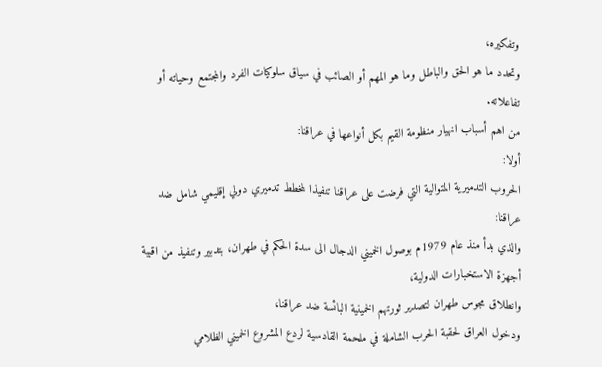وتفكيره،
وتحدد ما هو الحق والباطل وما هو المهم أو الصائب في سياق سلوكيات الفرد والمجتمع وحياته أو تفاعلاته.
من اهم أسباب انهيار منظومة القيم بكل أنواعها في عراقنا:
أولا:
الحروب التدميرية المتوالية التي فرضت على عراقنا تنفيذا لمخطط تدميري دولي إقليمي شامل ضد عراقنا:
والذي بدأ منذ عام 1979م بوصول الخميني الدجال الى سدة الحكم في طهران، بتدبير وتنفيذ من اقبية أجهزة الاستخبارات الدولية،
وانطلاق مجوس طهران لتصدير ثورتهم الخمينية البائسة ضد عراقنا،
ودخول العراق لحقبة الحرب الشاملة في ملحمة القادسية لردع المشروع الخميني الظلامي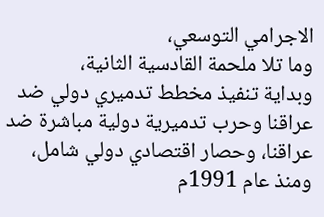الاجرامي التوسعي،
وما تلا ملحمة القادسية الثانية،
وبداية تنفيذ مخطط تدميري دولي ضد عراقنا وحرب تدميرية دولية مباشرة ضد عراقنا، وحصار اقتصادي دولي شامل، ومنذ عام 1991م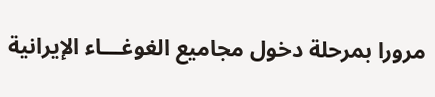مرورا بمرحلة دخول مجاميع الغوغـــاء الإيرانية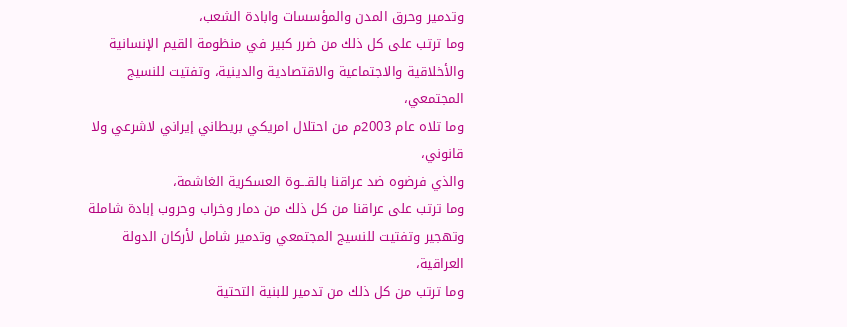وتدمير وحرق المدن والمؤسسات وابادة الشعب،
وما ترتب على كل ذلك من ضرر كبير في منظومة القيم الإنسانية والأخلاقية والاجتماعية والاقتصادية والدينية، وتفتيت للنسيج المجتمعي،
وما تلاه عام 2003م من احتلال امريكي بريطاني إيراني لاشرعي ولا قانوني،
والذي فرضوه ضد عراقنا بالقـــوة العسكرية الغاشمة،
وما ترتب على عراقنا من كل ذلك من دمار وخراب وحروب إبادة شاملة وتهجير وتفتيت للنسيج المجتمعي وتدمير شامل لأركان الدولة العراقية،
وما ترتب من كل ذلك من تدمير للبنية التحتية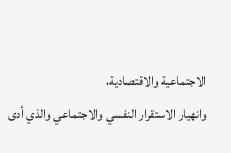الاجتماعية والاقتصادية،
وانهيار الاستقرار النفسي والاجتماعي والذي أدى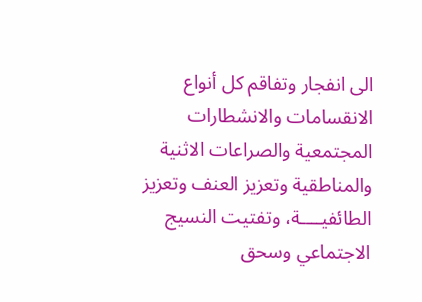الى انفجار وتفاقم كل أنواع الانقسامات والانشطارات المجتمعية والصراعات الاثنية والمناطقية وتعزيز العنف وتعزيز الطائفيــــة، وتفتيت النسيج الاجتماعي وسحق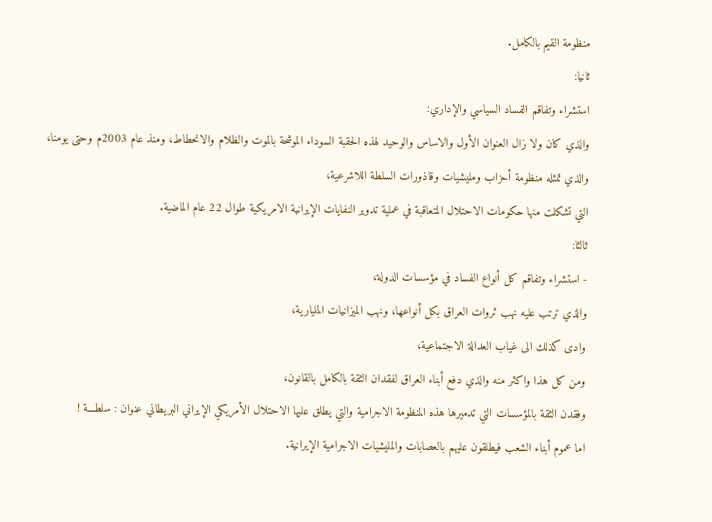منظومة القيم بالكامل.
ثانيا:
استشراء وتفاقم الفساد السياسي والإداري:
والذي كان ولا زال العنوان الأول والاساس والوحيد لهذه الحقبة السوداء الموشحة بالموت والظلام والانحطاط، ومنذ عام 2003م وحتى يومنا،
والذي تمثله منظومة أحزاب ومليشيات وقاذورات السلطة اللاشرعية،
التي تشكلت منها حكومات الاحتلال المتعاقبة في عملية تدوير النفايات الإيرانية الامريكية طوال 22 عام الماضية.
ثالثا:
- استشراء وتفاقم كل أنواع الفساد في مؤسسات الدولة،
والذي ترتب عليه نهب ثروات العراق بكل أنواعها، ونهب الميزانيات المليارية،
وادى كذلك الى غياب العدالة الاجتماعية،
ومن كل هذا واكثر منه والذي دفع أبناء العراق لفقدان الثقة بالكامل بالقانون،
وفقدن الثقة بالمؤسسات التي تدميرها هذه المنظومة الاجرامية والتي يطلق عليها الاحتلال الأمريكي الإيراني البريطاني عنوان : سلطـــة !
اما عموم أبناء الشعب فيطلقون عليهم بالعصابات والمليشيات الاجرامية الإيرانية.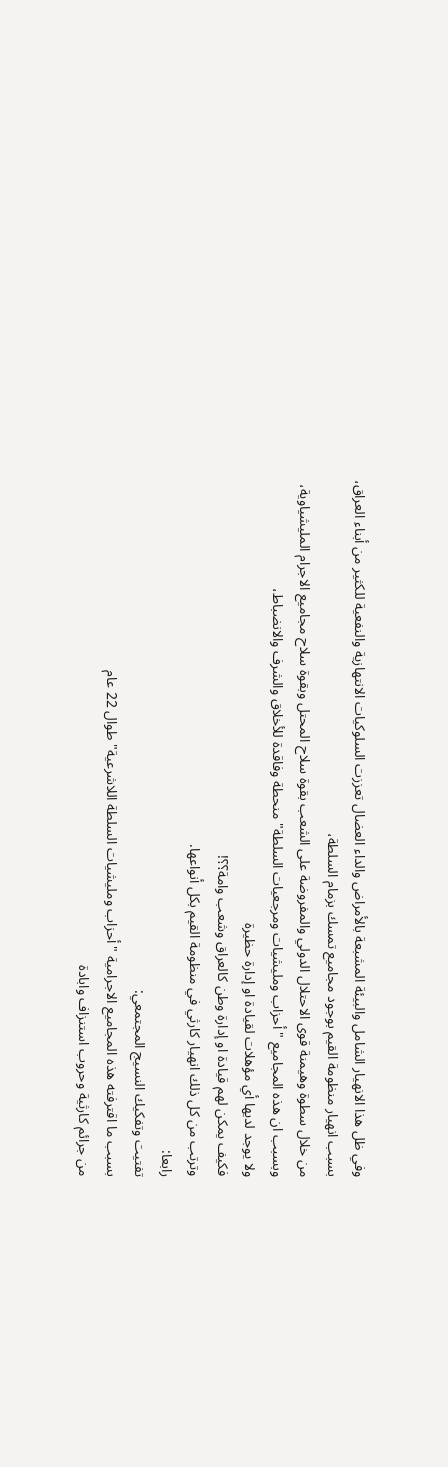وفي ظل هذا الانهيار الشامل والبيئة المشبعة بالأمراض والداء العضال تعززت السلوكيات الانتهازية والنفعية للكثير من أبناء العراق،
بسبب انهيار منظومة القيم بوجود مجاميع تمسك بزمام السلطة،
من خلال سطوة وهيمنة قوى الاحتلال الدولي والمفروضة على الشعب بقوة سلاح المحتل وبقوة سلاح مجاميع الاجرام المليشياوية،
وبسبب ان هذه المجاميع "أحزاب ومليشيات ومرجعيات السلطة" منحطة وفاقدة للأخلاق والشرف والانضباط،
ولا يوجد لديها أي مؤهلات لقيادة او إدارة حظيرة
فكيف يمكن لهم قيادة او إدارة وطن كالعراق وشعب وامة؟؟!
وترتب من كل ذلك انهيار كارثي في منظومة القيم بكل أنواعها.
رابعا:
تفتيت وتفكيك النسيج المجتمعي:
بسبب ما اقترفته هذه المجاميع الاجرامية "أحزاب ومليشيات السلطة اللاشرعية" طوال 22 عام
من جرائم كارثية وحروب استنزاف وابادة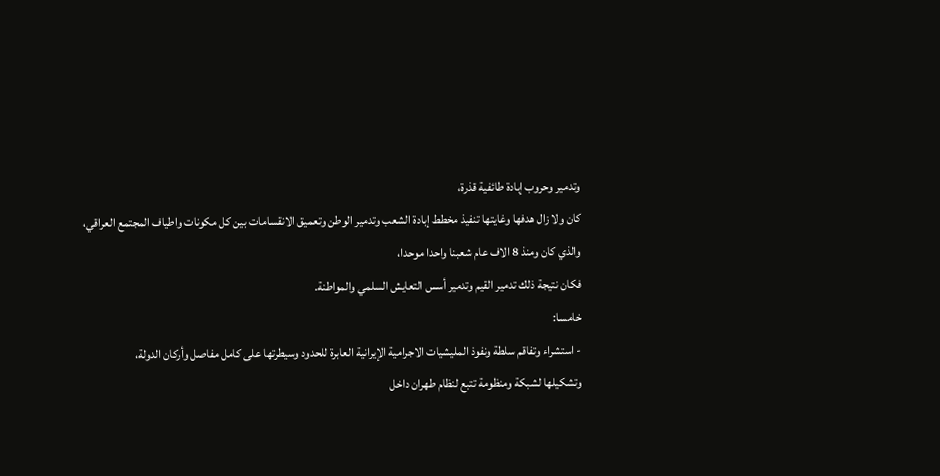وتدمير وحروب إبادة طائفية قذرة،
كان ولا زال هدفها وغايتها تنفيذ مخطط إبادة الشعب وتدمير الوطن وتعميق الانقسامات بين كل مكونات واطياف المجتمع العراقي،
والذي كان ومنذ 8 الاف عام شعبنا واحدا موحدا،
فكان نتيجة ذلك تدمير القيم وتدمير أسس التعايش السلمي والمواطنة.
خامسا:
- استشراء وتفاقم سلطة ونفوذ المليشيات الاجرامية الإيرانية العابرة للحدود وسيطرتها على كامل مفاصل وأركان الدولة،
وتشكيلها لشبكة ومنظومة تتبع لنظام طهران داخل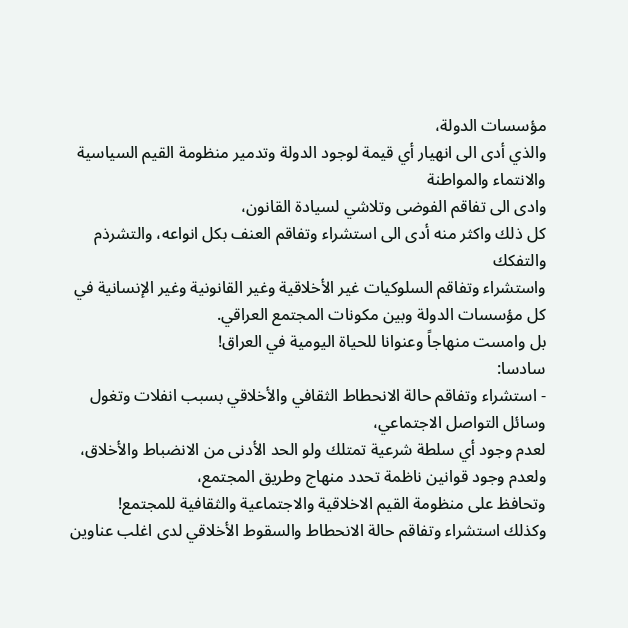مؤسسات الدولة،
والذي أدى الى انهيار أي قيمة لوجود الدولة وتدمير منظومة القيم السياسية والانتماء والمواطنة
وادى الى تفاقم الفوضى وتلاشي لسيادة القانون،
كل ذلك واكثر منه أدى الى استشراء وتفاقم العنف بكل انواعه، والتشرذم والتفكك
واستشراء وتفاقم السلوكيات غير الأخلاقية وغير القانونية وغير الإنسانية في كل مؤسسات الدولة وبين مكونات المجتمع العراقي.
بل وامست منهاجاً وعنوانا للحياة اليومية في العراق!
سادسا:
- استشراء وتفاقم حالة الانحطاط الثقافي والأخلاقي بسبب انفلات وتغول وسائل التواصل الاجتماعي،
لعدم وجود أي سلطة شرعية تمتلك ولو الحد الأدنى من الانضباط والأخلاق،
ولعدم وجود قوانين ناظمة تحدد منهاج وطريق المجتمع،
وتحافظ على منظومة القيم الاخلاقية والاجتماعية والثقافية للمجتمع!
وكذلك استشراء وتفاقم حالة الانحطاط والسقوط الأخلاقي لدى اغلب عناوين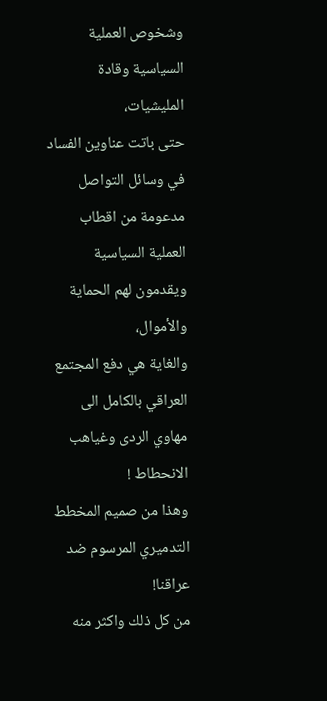وشخوص العملية السياسية وقادة المليشيات،
حتى باتت عناوين الفساد في وسائل التواصل مدعومة من اقطاب العملية السياسية ويقدمون لهم الحماية والأموال،
والغاية هي دفع المجتمع العراقي بالكامل الى مهاوي الردى وغياهب الانحطاط !
وهذا من صميم المخطط التدميري المرسوم ضد عراقنا!
من كل ذلك واكثر منه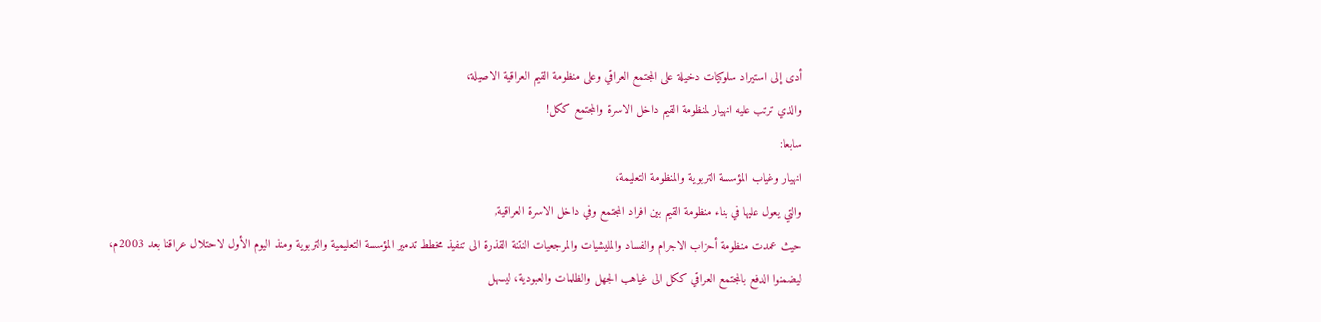أدى إلى استيراد سلوكيات دخيلة على المجتمع العراقي وعلى منظومة القيم العراقية الاصيلة،
والذي ترتب عليه انهيار لمنظومة القيم داخل الاسرة والمجتمع ككل!
سابعا:
انهيار وغياب المؤسسة التربوية والمنظومة التعليمة،
والتي يعول عليها في بناء منظومة القيم بين افراد المجتمع وفي داخل الاسرة العراقية,
حيث عمدت منظومة أحزاب الاجرام والفساد والمليشيات والمرجعيات النتنة القذرة الى تنفيذ مخطط تدمير المؤسسة التعليمية والتربوية ومنذ اليوم الأول لاحتلال عراقنا بعد 2003م،
ليضمنوا الدفع بالمجتمع العراقي ككل الى غياهب الجهل والظلمات والعبودية، ليسهل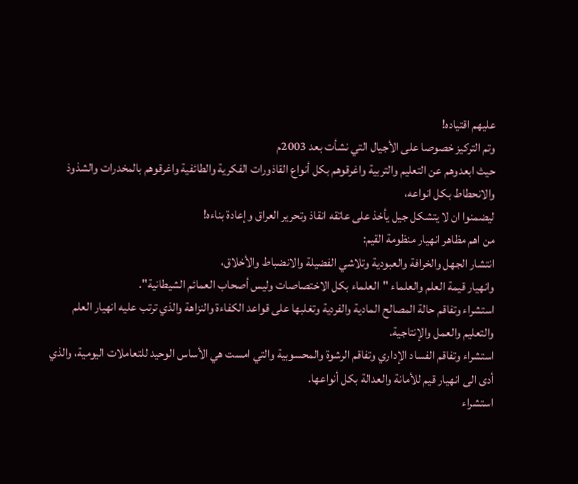عليهم اقتياده!
وتم التركيز خصوصا على الأجيال التي نشأت بعد 2003م
حيث ابعدوهم عن التعليم والتربية واغرقوهم بكل أنواع القاذورات الفكرية والطائفية واغرقوهم بالمخدرات والشذوذ والانحطاط بكل انواعه،
ليضمنوا ان لا يتشكل جيل يأخذ على عاتقه انقاذ وتحرير العراق وإعادة بناءه!
من اهم مظاهر انهيار منظومة القيم:
انتشار الجهل والخرافة والعبودية وتلاشي الفضيلة والانضباط والأخلاق،
وانهيار قيمة العلم والعلماء "العلماء بكل الاختصاصات وليس أصحاب العمائم الشيطانية".
استشراء وتفاقم حالة المصالح المادية والفردية وتغلبها على قواعد الكفاءة والنزاهة والذي ترتب عليه انهيار العلم والتعليم والعمل والإنتاجية.
استشراء وتفاقم الفساد الإداري وتفاقم الرشوة والمحسوبية والتي امست هي الأساس الوحيد للتعاملات اليومية، والذي أدى الى انهيار قيم للأمانة والعدالة بكل أنواعها.
استشراء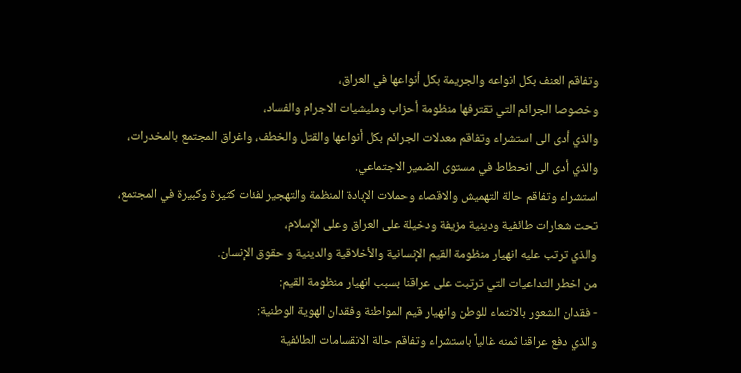وتفاقم العنف بكل انواعه والجريمة بكل أنواعها في العراق،
وخصوصا الجرائم التي تقترفها منظومة أحزاب ومليشيات الاجرام والفساد،
والذي أدى الى استشراء وتفاقم معدلات الجرائم بكل أنواعها والقتل والخطف، واغراق المجتمع بالمخدرات،
والذي أدى الى انحطاط في مستوى الضمير الاجتماعي.
استشراء وتفاقم حالة التهميش والاقصاء وحملات الإبادة المنظمة والتهجير لفئات كثيرة وكبيرة في المجتمع،
تحت شعارات طائفية ودينية مزيفة ودخيلة على العراق وعلى الإسلام،
والذي ترتب عليه انهيار منظومة القيم الإنسانية والأخلاقية والدينية و حقوق الإنسان.
من اخطر التداعيات التي ترتبت على عراقنا بسبب انهيار منظومة القيم:
- فقدان الشعور بالانتماء للوطن وانهيار قيم المواطنة وفقدان الهوية الوطنية:
والذي دفع عراقنا ثمنه غالياً باستشراء وتفاقم حالة الانقسامات الطائفية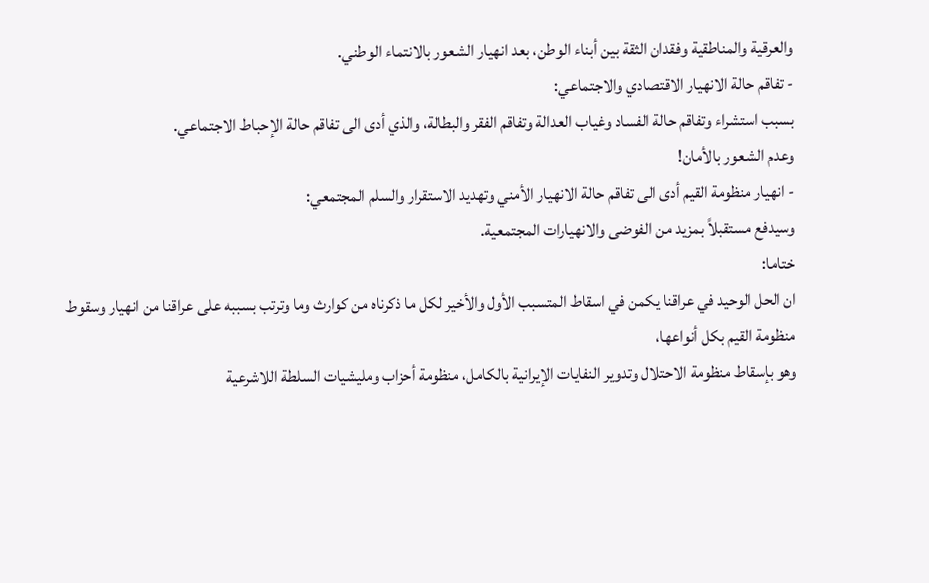والعرقية والمناطقية وفقدان الثقة بين أبناء الوطن، بعد انهيار الشعور بالانتماء الوطني.
- تفاقم حالة الانهيار الاقتصادي والاجتماعي:
بسبب استشراء وتفاقم حالة الفساد وغياب العدالة وتفاقم الفقر والبطالة، والذي أدى الى تفاقم حالة الإحباط الاجتماعي.
وعدم الشعور بالأمان!
- انهيار منظومة القيم أدى الى تفاقم حالة الانهيار الأمني وتهديد الاستقرار والسلم المجتمعي:
وسيدفع مستقبلاً بمزيد من الفوضى والانهيارات المجتمعية.
ختاما:
ان الحل الوحيد في عراقنا يكمن في اسقاط المتسبب الأول والأخير لكل ما ذكرناه من كوارث وما وترتب بسببه على عراقنا من انهيار وسقوط منظومة القيم بكل أنواعها،
وهو بإسقاط منظومة الاحتلال وتدوير النفايات الإيرانية بالكامل، منظومة أحزاب ومليشيات السلطة اللاشرعية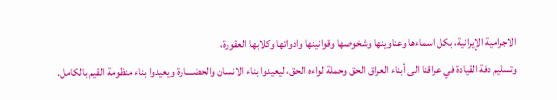الاجرامية الإيرانية، بكل اسماءها وعناوينها وشخوصها وقوانينها وادواتها وكلابها العقورة،
وتسليم دفة القيادة في عراقنا الى أبناء العراق الحق وحملة لواءه الحق، ليعيدوا بناء الانسان والحضــــارة ويعيدوا بناء منظومة القيم بالكامل.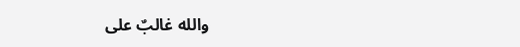والله غالبٌ على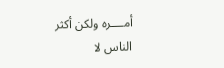أمــــره ولكن أكثر الناس لا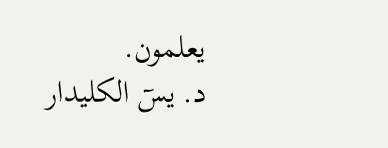يعلمون.
د. يسٓ الكليدار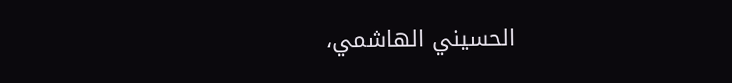الحسيني الهاشمي،